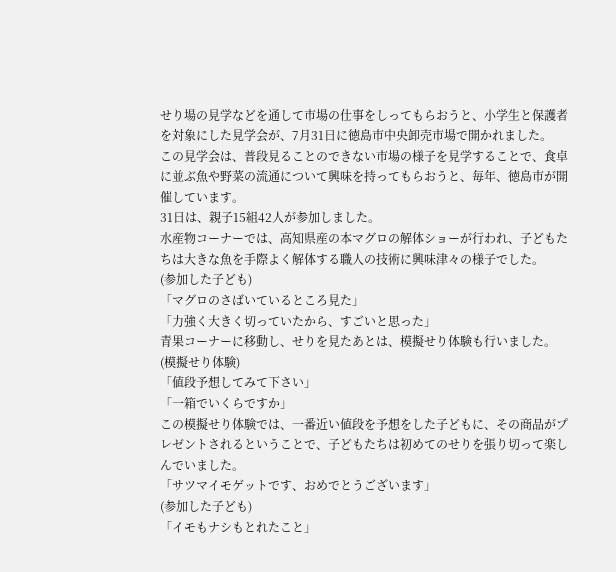せり場の見学などを通して市場の仕事をしってもらおうと、小学生と保護者を対象にした見学会が、7月31日に徳島市中央卸売市場で開かれました。
この見学会は、普段見ることのできない市場の様子を見学することで、食卓に並ぶ魚や野菜の流通について興味を持ってもらおうと、毎年、徳島市が開催しています。
31日は、親子15組42人が参加しました。
水産物コーナーでは、高知県産の本マグロの解体ショーが行われ、子どもたちは大きな魚を手際よく解体する職人の技術に興味津々の様子でした。
(参加した子ども)
「マグロのさばいているところ見た」
「力強く大きく切っていたから、すごいと思った」
青果コーナーに移動し、せりを見たあとは、模擬せり体験も行いました。
(模擬せり体験)
「値段予想してみて下さい」
「一箱でいくらですか」
この模擬せり体験では、一番近い値段を予想をした子どもに、その商品がプレゼントされるということで、子どもたちは初めてのせりを張り切って楽しんでいました。
「サツマイモゲットです、おめでとうございます」
(参加した子ども)
「イモもナシもとれたこと」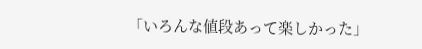「いろんな値段あって楽しかった」